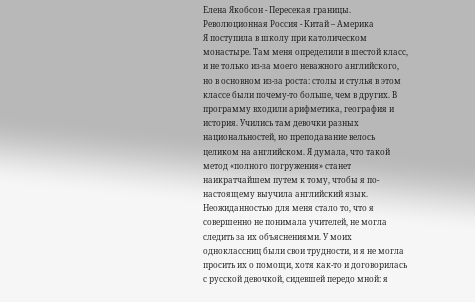Елена Якобсон - Пересекая границы. Революционная Россия - Китай – Америка
Я поступила в школу при католическом монастыре. Там меня определили в шестой класс, и не только из-за моего неважного английского, но в основном из-за роста: столы и стулья в этом классе были почему-то больше, чем в других. В программу входили арифметика, география и история. Учились там девочки разных национальностей, но преподавание велось целиком на английском. Я думала, что такой метод «полного погружения» станет наикратчайшем путем к тому, чтобы я по-настоящему выучила английский язык. Неожиданностью для меня стало то, что я совершенно не понимала учителей, не могла следить за их объяснениями. У моих одноклассниц были свои трудности, и я не могла просить их о помощи, хотя как-то и договорилась с русской девочкой, сидевшей передо мной: я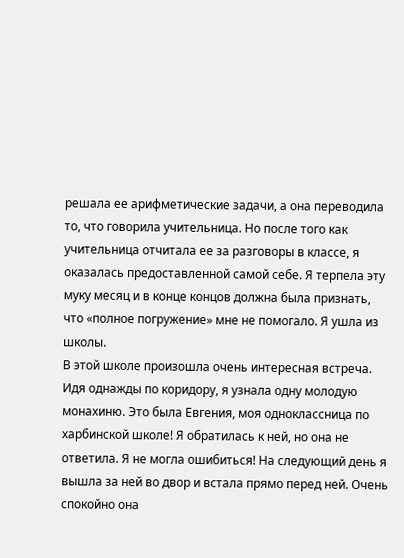решала ее арифметические задачи, а она переводила то, что говорила учительница. Но после того как учительница отчитала ее за разговоры в классе, я оказалась предоставленной самой себе. Я терпела эту муку месяц и в конце концов должна была признать, что «полное погружение» мне не помогало. Я ушла из школы.
В этой школе произошла очень интересная встреча. Идя однажды по коридору, я узнала одну молодую монахиню. Это была Евгения, моя одноклассница по харбинской школе! Я обратилась к ней, но она не ответила. Я не могла ошибиться! На следующий день я вышла за ней во двор и встала прямо перед ней. Очень спокойно она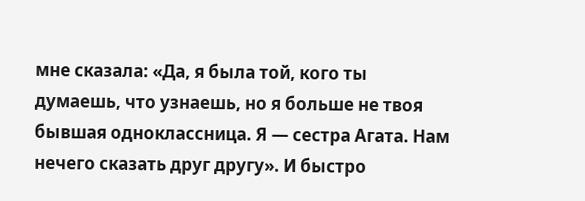мне сказала: «Да, я была той, кого ты думаешь, что узнаешь, но я больше не твоя бывшая одноклассница. Я — сестра Агата. Нам нечего сказать друг другу». И быстро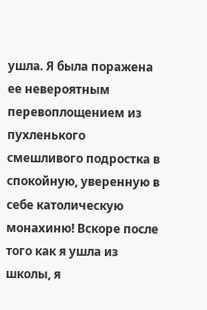ушла. Я была поражена ее невероятным перевоплощением из пухленького смешливого подростка в спокойную, уверенную в себе католическую монахиню! Вскоре после того как я ушла из школы, я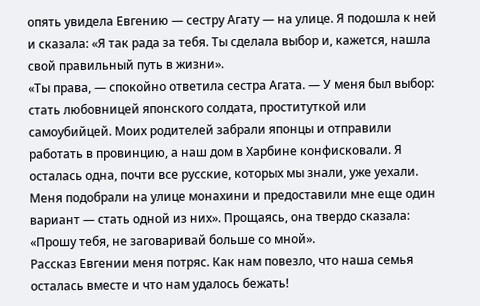опять увидела Евгению — сестру Агату — на улице. Я подошла к ней и сказала: «Я так рада за тебя. Ты сделала выбор и, кажется, нашла свой правильный путь в жизни».
«Ты права, — спокойно ответила сестра Агата. — У меня был выбор: стать любовницей японского солдата, проституткой или самоубийцей. Моих родителей забрали японцы и отправили работать в провинцию, а наш дом в Харбине конфисковали. Я осталась одна, почти все русские, которых мы знали, уже уехали. Меня подобрали на улице монахини и предоставили мне еще один вариант — стать одной из них». Прощаясь, она твердо сказала: «Прошу тебя, не заговаривай больше со мной».
Рассказ Евгении меня потряс. Как нам повезло, что наша семья осталась вместе и что нам удалось бежать!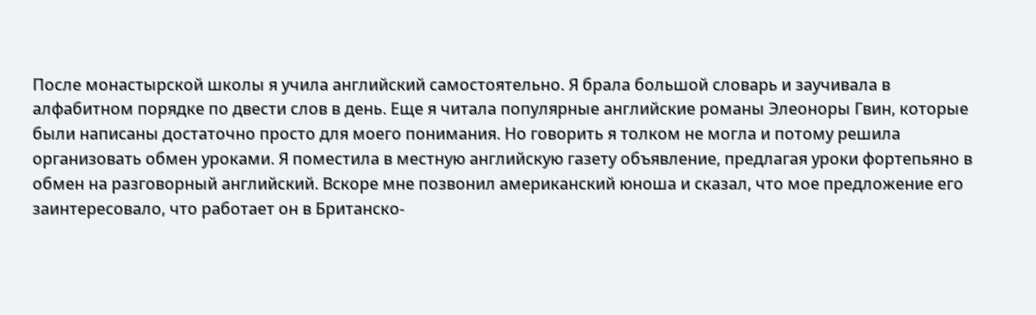После монастырской школы я учила английский самостоятельно. Я брала большой словарь и заучивала в алфабитном порядке по двести слов в день. Еще я читала популярные английские романы Элеоноры Гвин, которые были написаны достаточно просто для моего понимания. Но говорить я толком не могла и потому решила организовать обмен уроками. Я поместила в местную английскую газету объявление, предлагая уроки фортепьяно в обмен на разговорный английский. Вскоре мне позвонил американский юноша и сказал, что мое предложение его заинтересовало, что работает он в Британско-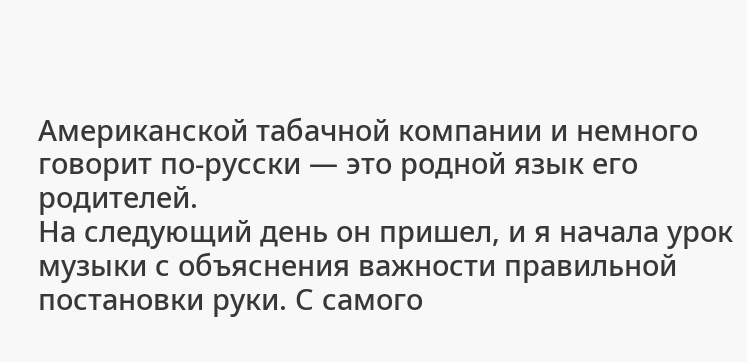Американской табачной компании и немного говорит по-русски — это родной язык его родителей.
На следующий день он пришел, и я начала урок музыки с объяснения важности правильной постановки руки. С самого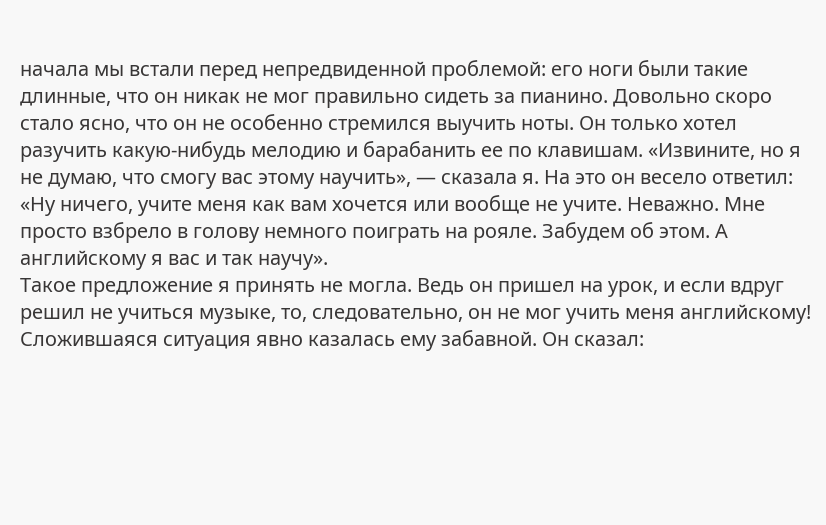начала мы встали перед непредвиденной проблемой: его ноги были такие длинные, что он никак не мог правильно сидеть за пианино. Довольно скоро стало ясно, что он не особенно стремился выучить ноты. Он только хотел разучить какую-нибудь мелодию и барабанить ее по клавишам. «Извините, но я не думаю, что смогу вас этому научить», — сказала я. На это он весело ответил: «Ну ничего, учите меня как вам хочется или вообще не учите. Неважно. Мне просто взбрело в голову немного поиграть на рояле. Забудем об этом. А английскому я вас и так научу».
Такое предложение я принять не могла. Ведь он пришел на урок, и если вдруг решил не учиться музыке, то, следовательно, он не мог учить меня английскому! Сложившаяся ситуация явно казалась ему забавной. Он сказал: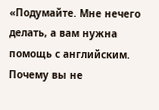«Подумайте. Мне нечего делать, а вам нужна помощь с английским. Почему вы не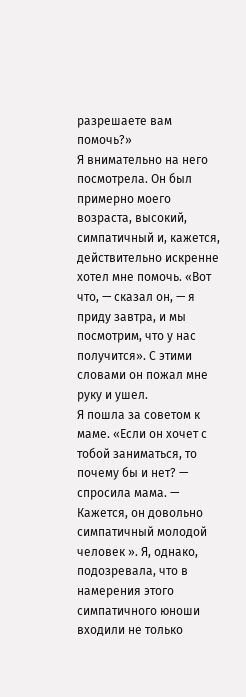разрешаете вам помочь?»
Я внимательно на него посмотрела. Он был примерно моего возраста, высокий, симпатичный и, кажется, действительно искренне хотел мне помочь. «Вот что, — сказал он, — я приду завтра, и мы посмотрим, что у нас получится». С этими словами он пожал мне руку и ушел.
Я пошла за советом к маме. «Если он хочет с тобой заниматься, то почему бы и нет? — спросила мама. — Кажется, он довольно симпатичный молодой человек ». Я, однако, подозревала, что в намерения этого симпатичного юноши входили не только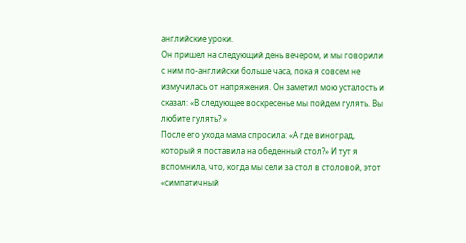английские уроки.
Он пришел на следующий день вечером, и мы говорили с ним по-английски больше часа, пока я совсем не измучилась от напряжения. Он заметил мою усталость и сказал: «В следующее воскресенье мы пойдем гулять. Вы любите гулять? »
После его ухода мама спросила: «А где виноград, который я поставила на обеденный стол?» И тут я вспомнила, что, когда мы сели за стол в столовой, этот «симпатичный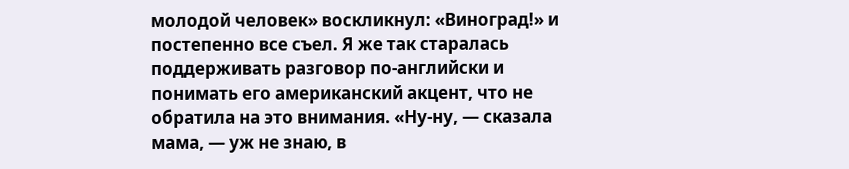молодой человек» воскликнул: «Виноград!» и постепенно все съел. Я же так старалась поддерживать разговор по-английски и понимать его американский акцент, что не обратила на это внимания. «Ну-ну, — сказала мама, — уж не знаю, в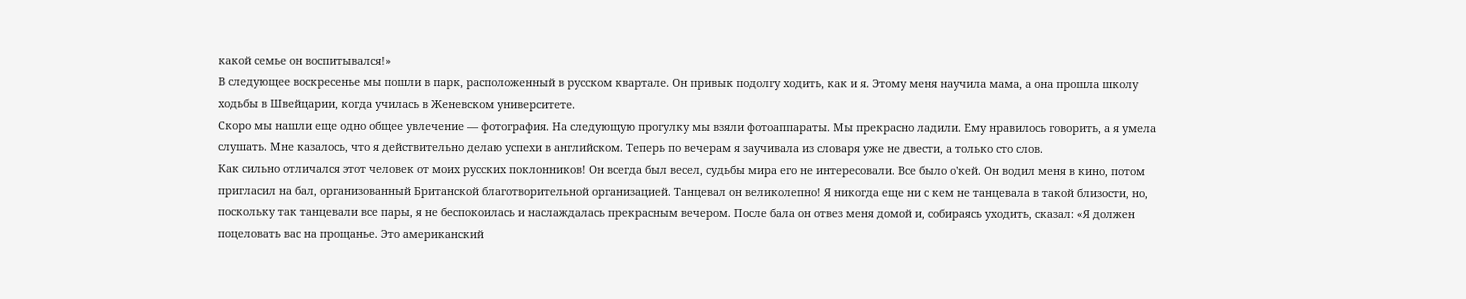какой семье он воспитывался!»
В следующее воскресенье мы пошли в парк, расположенный в русском квартале. Он привык подолгу ходить, как и я. Этому меня научила мама, а она прошла школу ходьбы в Швейцарии, когда училась в Женевском университете.
Скоро мы нашли еще одно общее увлечение — фотография. На следующую прогулку мы взяли фотоаппараты. Мы прекрасно ладили. Ему нравилось говорить, а я умела слушать. Мне казалось, что я действительно делаю успехи в английском. Теперь по вечерам я заучивала из словаря уже не двести, а только сто слов.
Как сильно отличался этот человек от моих русских поклонников! Он всегда был весел, судьбы мира его не интересовали. Все было о'кей. Он водил меня в кино, потом пригласил на бал, организованный Британской благотворительной организацией. Танцевал он великолепно! Я никогда еще ни с кем не танцевала в такой близости, но, поскольку так танцевали все пары, я не беспокоилась и наслаждалась прекрасным вечером. После бала он отвез меня домой и, собираясь уходить, сказал: «Я должен поцеловать вас на прощанье. Это американский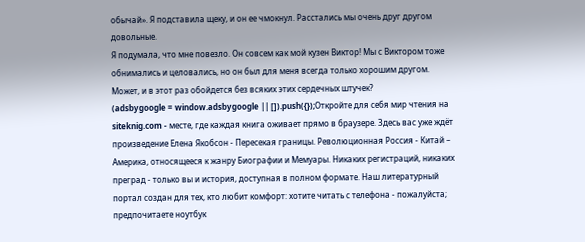обычай». Я подставила щеку, и он ее чмокнул. Расстались мы очень друг другом довольные.
Я подумала, что мне повезло. Он совсем как мой кузен Виктор! Мы с Виктором тоже обнимались и целовались, но он был для меня всегда только хорошим другом. Может, и в этот раз обойдется без всяких этих сердечных штучек?
(adsbygoogle = window.adsbygoogle || []).push({});Откройте для себя мир чтения на siteknig.com - месте, где каждая книга оживает прямо в браузере. Здесь вас уже ждёт произведение Елена Якобсон - Пересекая границы. Революционная Россия - Китай – Америка, относящееся к жанру Биографии и Мемуары. Никаких регистраций, никаких преград - только вы и история, доступная в полном формате. Наш литературный портал создан для тех, кто любит комфорт: хотите читать с телефона - пожалуйста; предпочитаете ноутбук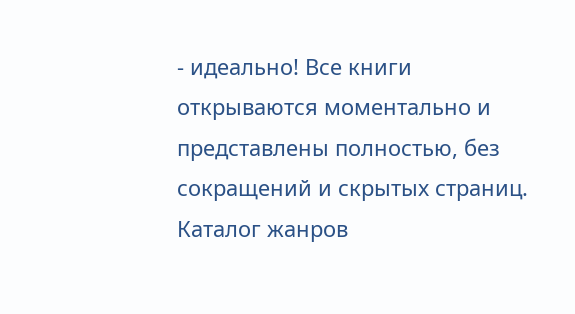- идеально! Все книги открываются моментально и представлены полностью, без сокращений и скрытых страниц. Каталог жанров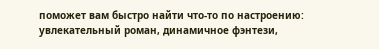поможет вам быстро найти что-то по настроению: увлекательный роман, динамичное фэнтези,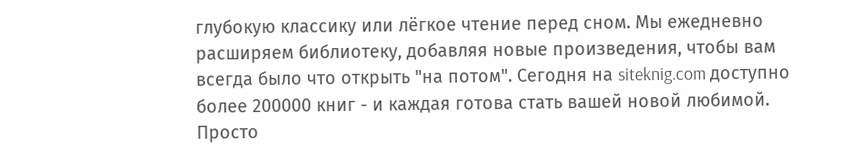глубокую классику или лёгкое чтение перед сном. Мы ежедневно расширяем библиотеку, добавляя новые произведения, чтобы вам всегда было что открыть "на потом". Сегодня на siteknig.com доступно более 200000 книг - и каждая готова стать вашей новой любимой. Просто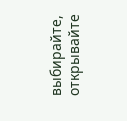выбирайте, открывайте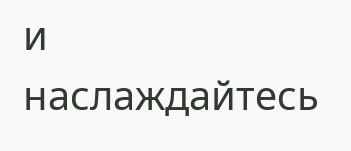и наслаждайтесь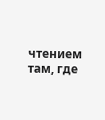чтением там, где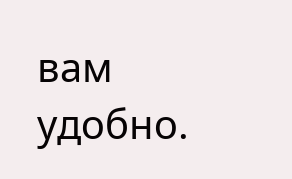вам удобно.